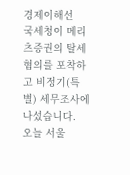경제이해선
국세청이 메리츠증권의 탈세 혐의를 포착하고 비정기(특별) 세무조사에 나섰습니다.
오늘 서울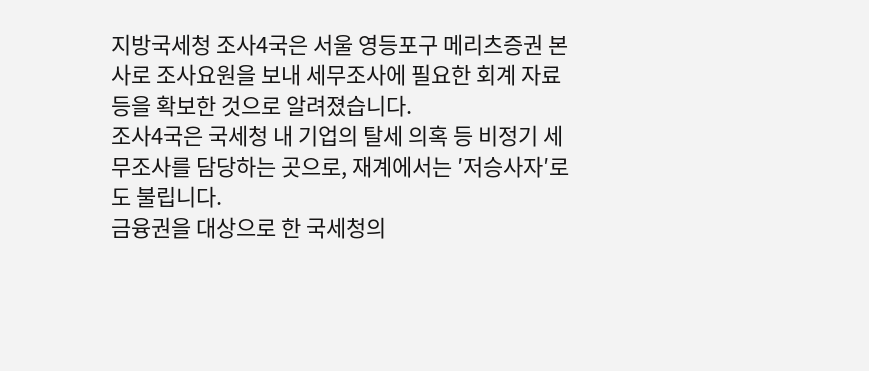지방국세청 조사4국은 서울 영등포구 메리츠증권 본사로 조사요원을 보내 세무조사에 필요한 회계 자료 등을 확보한 것으로 알려졌습니다.
조사4국은 국세청 내 기업의 탈세 의혹 등 비정기 세무조사를 담당하는 곳으로, 재계에서는 ′저승사자′로도 불립니다.
금융권을 대상으로 한 국세청의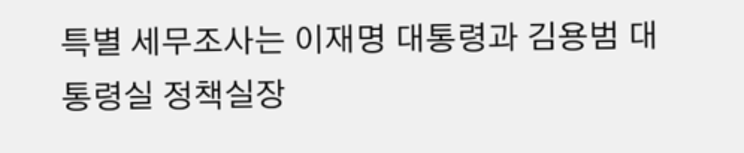특별 세무조사는 이재명 대통령과 김용범 대통령실 정책실장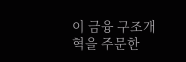이 금융 구조개혁을 주문한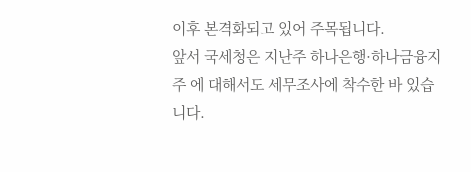이후 본격화되고 있어 주목됩니다.
앞서 국세청은 지난주 하나은행·하나금융지주 에 대해서도 세무조사에 착수한 바 있습니다.